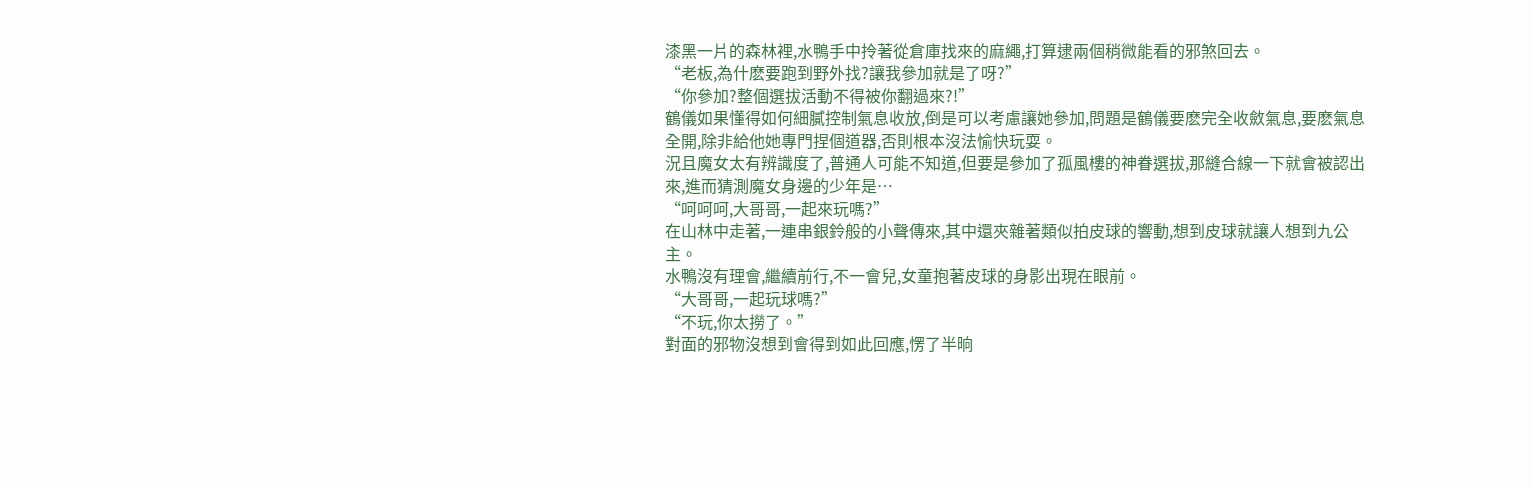漆黑一片的森林裡,水鴨手中拎著從倉庫找來的麻繩,打算逮兩個稍微能看的邪煞回去。
“老板,為什麽要跑到野外找?讓我參加就是了呀?”
“你參加?整個選拔活動不得被你翻過來?!”
鶴儀如果懂得如何細膩控制氣息收放,倒是可以考慮讓她參加,問題是鶴儀要麽完全收斂氣息,要麽氣息全開,除非給他她專門捏個道器,否則根本沒法愉快玩耍。
況且魔女太有辨識度了,普通人可能不知道,但要是參加了孤風樓的神眷選拔,那縫合線一下就會被認出來,進而猜測魔女身邊的少年是…
“呵呵呵,大哥哥,一起來玩嗎?”
在山林中走著,一連串銀鈴般的小聲傳來,其中還夾雜著類似拍皮球的響動,想到皮球就讓人想到九公主。
水鴨沒有理會,繼續前行,不一會兒,女童抱著皮球的身影出現在眼前。
“大哥哥,一起玩球嗎?”
“不玩,你太撈了。”
對面的邪物沒想到會得到如此回應,愣了半晌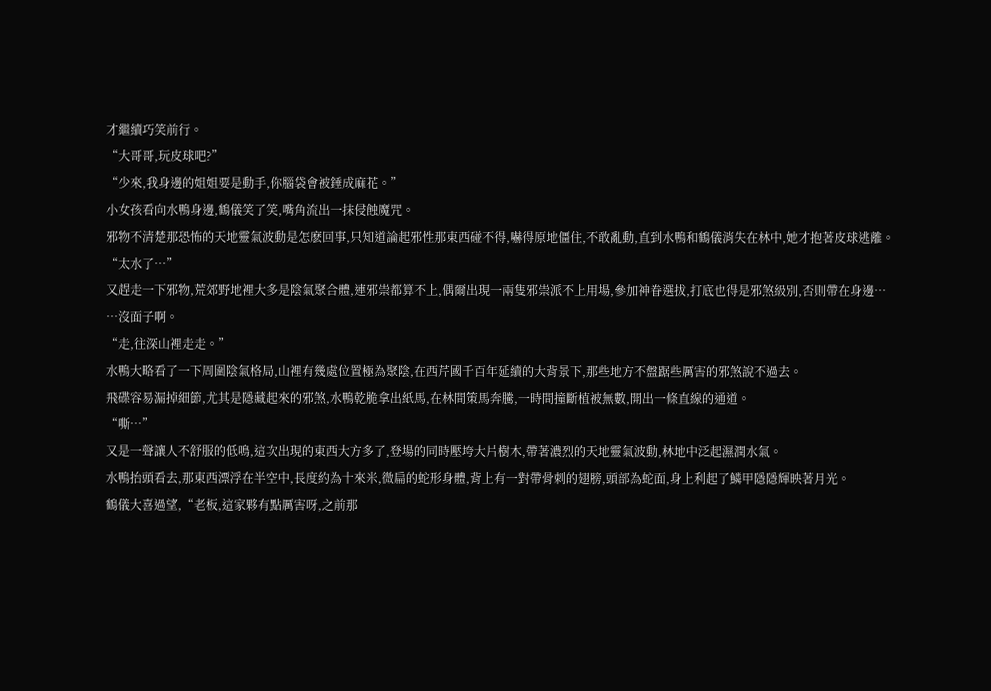才繼續巧笑前行。
“大哥哥,玩皮球吧?”
“少來,我身邊的姐姐要是動手,你腦袋會被錘成麻花。”
小女孩看向水鴨身邊,鶴儀笑了笑,嘴角流出一抹侵蝕魔咒。
邪物不清楚那恐怖的天地靈氣波動是怎麽回事,只知道論起邪性那東西碰不得,嚇得原地僵住,不敢亂動,直到水鴨和鶴儀消失在林中,她才抱著皮球逃離。
“太水了…”
又趕走一下邪物,荒郊野地裡大多是陰氣聚合體,連邪祟都算不上,偶爾出現一兩隻邪祟派不上用場,參加神眷選拔,打底也得是邪煞級別,否則帶在身邊…
…沒面子啊。
“走,往深山裡走走。”
水鴨大略看了一下周圍陰氣格局,山裡有幾處位置極為聚陰,在西芹國千百年延續的大背景下,那些地方不盤踞些厲害的邪煞說不過去。
飛碟容易漏掉細節,尤其是隱藏起來的邪煞,水鴨乾脆拿出紙馬,在林間策馬奔騰,一時間撞斷植被無數,開出一條直線的通道。
“嘶…”
又是一聲讓人不舒服的低鳴,這次出現的東西大方多了,登場的同時壓垮大片樹木,帶著濃烈的天地靈氣波動,林地中泛起濕潤水氣。
水鴨抬頭看去,那東西漂浮在半空中,長度約為十來米,微扁的蛇形身體,背上有一對帶骨刺的翅膀,頭部為蛇面,身上利起了鱗甲隱隱輝映著月光。
鶴儀大喜過望,“老板,這家夥有點厲害呀,之前那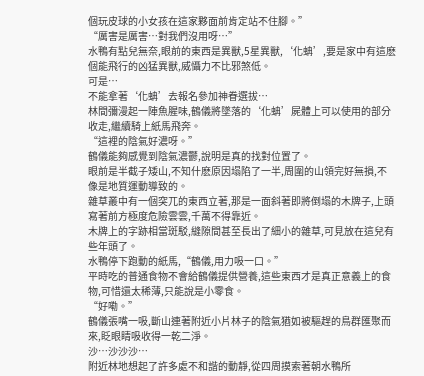個玩皮球的小女孩在這家夥面前肯定站不住腳。”
“厲害是厲害…對我們沒用呀…”
水鴨有點兒無奈,眼前的東西是異獸,5星異獸,‘化蚺’,要是家中有這麽個能飛行的凶猛異獸,威懾力不比邪煞低。
可是…
不能拿著‘化蚺’去報名參加神眷選拔…
林間彌漫起一陣魚腥味,鶴儀將墜落的‘化蚺’屍體上可以使用的部分收走,繼續騎上紙馬飛奔。
“這裡的陰氣好濃呀。”
鶴儀能夠感覺到陰氣濃鬱,說明是真的找對位置了。
眼前是半截子矮山,不知什麽原因塌陷了一半,周圍的山領完好無損,不像是地質運動導致的。
雜草叢中有一個突兀的東西立著,那是一面斜著即將倒塌的木牌子,上頭寫著前方極度危險雲雲,千萬不得靠近。
木牌上的字跡相當斑駁,縫隙間甚至長出了細小的雜草,可見放在這兒有些年頭了。
水鴨停下跑動的紙馬,“鶴儀,用力吸一口。”
平時吃的普通食物不會給鶴儀提供營養,這些東西才是真正意義上的食物,可惜還太稀薄,只能說是小零食。
“好嘞。”
鶴儀張嘴一吸,斷山連著附近小片林子的陰氣猶如被驅趕的鳥群匯聚而來,眨眼睛吸收得一乾二淨。
沙…沙沙沙…
附近林地想起了許多處不和諧的動靜,從四周摸索著朝水鴨所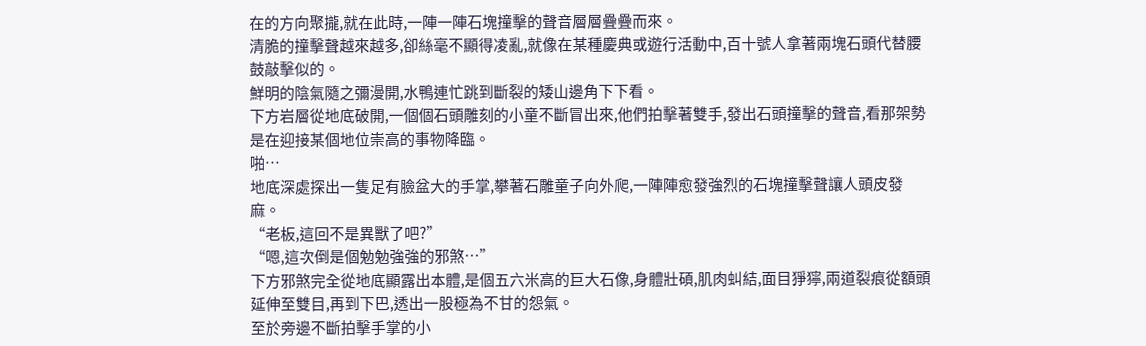在的方向聚攏,就在此時,一陣一陣石塊撞擊的聲音層層疊疊而來。
清脆的撞擊聲越來越多,卻絲毫不顯得凌亂,就像在某種慶典或遊行活動中,百十號人拿著兩塊石頭代替腰鼓敲擊似的。
鮮明的陰氣隨之彌漫開,水鴨連忙跳到斷裂的矮山邊角下下看。
下方岩層從地底破開,一個個石頭雕刻的小童不斷冒出來,他們拍擊著雙手,發出石頭撞擊的聲音,看那架勢是在迎接某個地位崇高的事物降臨。
啪…
地底深處探出一隻足有臉盆大的手掌,攀著石雕童子向外爬,一陣陣愈發強烈的石塊撞擊聲讓人頭皮發麻。
“老板,這回不是異獸了吧?”
“嗯,這次倒是個勉勉強強的邪煞…”
下方邪煞完全從地底顯露出本體,是個五六米高的巨大石像,身體壯碩,肌肉虯結,面目猙獰,兩道裂痕從額頭延伸至雙目,再到下巴,透出一股極為不甘的怨氣。
至於旁邊不斷拍擊手掌的小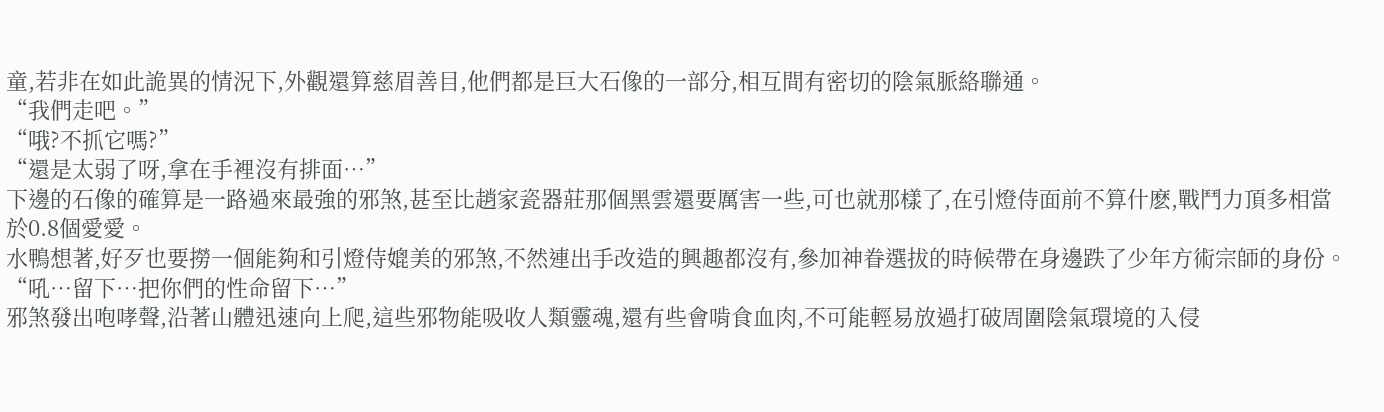童,若非在如此詭異的情況下,外觀還算慈眉善目,他們都是巨大石像的一部分,相互間有密切的陰氣脈絡聯通。
“我們走吧。”
“哦?不抓它嗎?”
“還是太弱了呀,拿在手裡沒有排面…”
下邊的石像的確算是一路過來最強的邪煞,甚至比趙家瓷器莊那個黑雲還要厲害一些,可也就那樣了,在引燈侍面前不算什麽,戰鬥力頂多相當於0.8個愛愛。
水鴨想著,好歹也要撈一個能夠和引燈侍媲美的邪煞,不然連出手改造的興趣都沒有,參加神眷選拔的時候帶在身邊跌了少年方術宗師的身份。
“吼…留下…把你們的性命留下…”
邪煞發出咆哮聲,沿著山體迅速向上爬,這些邪物能吸收人類靈魂,還有些會啃食血肉,不可能輕易放過打破周圍陰氣環境的入侵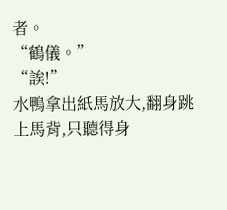者。
“鶴儀。”
“誒!”
水鴨拿出紙馬放大,翻身跳上馬背,只聽得身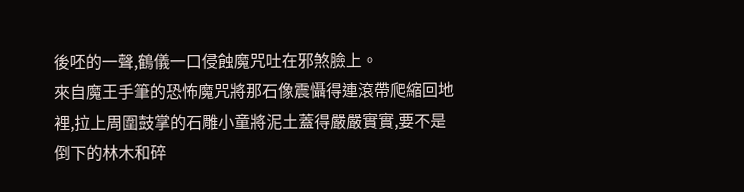後呸的一聲,鶴儀一口侵蝕魔咒吐在邪煞臉上。
來自魔王手筆的恐怖魔咒將那石像震懾得連滾帶爬縮回地裡,拉上周圍鼓掌的石雕小童將泥土蓋得嚴嚴實實,要不是倒下的林木和碎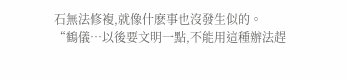石無法修複,就像什麽事也沒發生似的。
“鶴儀…以後要文明一點,不能用這種辦法趕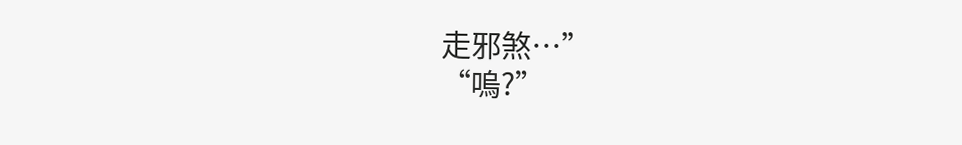走邪煞…”
“嗚?”